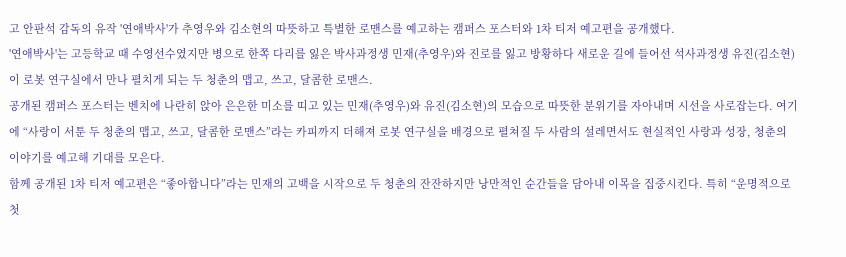고 안판석 감독의 유작 '연애박사'가 추영우와 김소현의 따뜻하고 특별한 로맨스를 예고하는 캠퍼스 포스터와 1차 티저 예고편을 공개했다.
'연애박사'는 고등학교 때 수영선수였지만 병으로 한쪽 다리를 잃은 박사과정생 민재(추영우)와 진로를 잃고 방황하다 새로운 길에 들어선 석사과정생 유진(김소현)이 로봇 연구실에서 만나 펼치게 되는 두 청춘의 맵고, 쓰고, 달콤한 로맨스.
공개된 캠퍼스 포스터는 벤치에 나란히 앉아 은은한 미소를 띠고 있는 민재(추영우)와 유진(김소현)의 모습으로 따뜻한 분위기를 자아내며 시선을 사로잡는다. 여기에 “사랑이 서툰 두 청춘의 맵고, 쓰고, 달콤한 로맨스”라는 카피까지 더해져 로봇 연구실을 배경으로 펼쳐질 두 사람의 설레면서도 현실적인 사랑과 성장, 청춘의 이야기를 예고해 기대를 모은다.
함께 공개된 1차 티저 예고편은 “좋아합니다”라는 민재의 고백을 시작으로 두 청춘의 잔잔하지만 낭만적인 순간들을 담아내 이목을 집중시킨다. 특히 “운명적으로 첫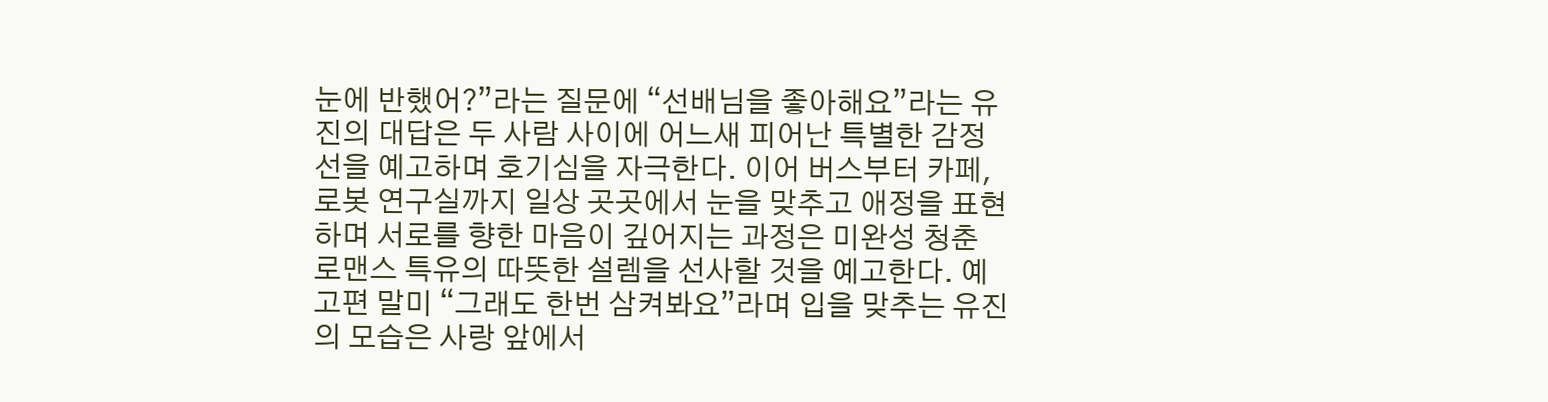눈에 반했어?”라는 질문에 “선배님을 좋아해요”라는 유진의 대답은 두 사람 사이에 어느새 피어난 특별한 감정선을 예고하며 호기심을 자극한다. 이어 버스부터 카페, 로봇 연구실까지 일상 곳곳에서 눈을 맞추고 애정을 표현하며 서로를 향한 마음이 깊어지는 과정은 미완성 청춘 로맨스 특유의 따뜻한 설렘을 선사할 것을 예고한다. 예고편 말미 “그래도 한번 삼켜봐요”라며 입을 맞추는 유진의 모습은 사랑 앞에서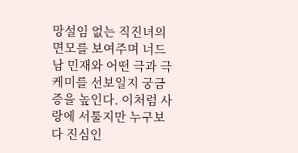망설임 없는 직진녀의 면모를 보여주며 너드남 민재와 어떤 극과 극 케미를 선보일지 궁금증을 높인다. 이처럼 사랑에 서툴지만 누구보다 진심인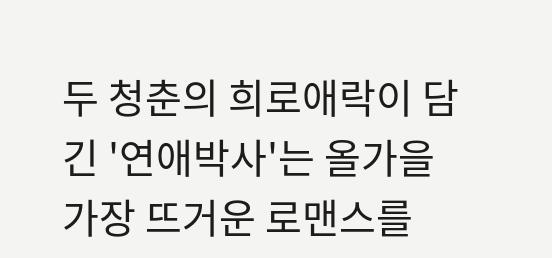두 청춘의 희로애락이 담긴 '연애박사'는 올가을 가장 뜨거운 로맨스를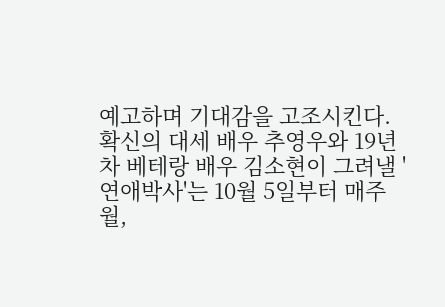예고하며 기대감을 고조시킨다.
확신의 대세 배우 추영우와 19년 차 베테랑 배우 김소현이 그려낼 '연애박사'는 10월 5일부터 매주 월,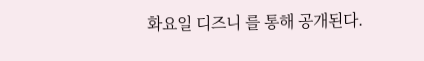화요일 디즈니 를 통해 공개된다.